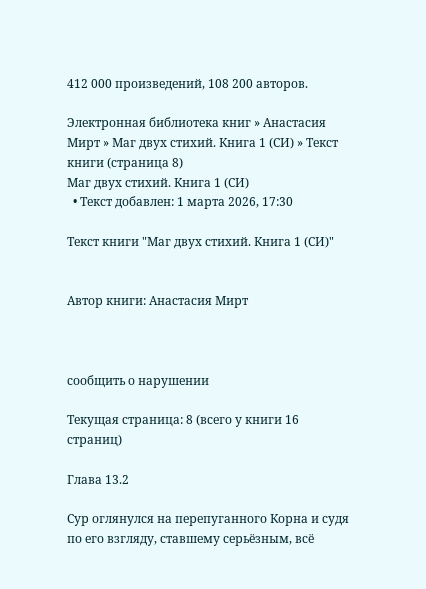412 000 произведений, 108 200 авторов.

Электронная библиотека книг » Анастасия Мирт » Маг двух стихий. Книга 1 (СИ) » Текст книги (страница 8)
Маг двух стихий. Книга 1 (СИ)
  • Текст добавлен: 1 марта 2026, 17:30

Текст книги "Маг двух стихий. Книга 1 (СИ)"


Автор книги: Анастасия Мирт



сообщить о нарушении

Текущая страница: 8 (всего у книги 16 страниц)

Глава 13.2

Сур оглянулся на перепуганного Корна и судя по его взгляду, ставшему серьёзным, всё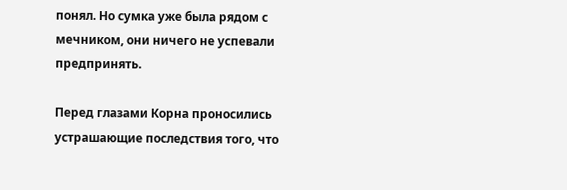понял. Но сумка уже была рядом с мечником, они ничего не успевали предпринять.

Перед глазами Корна проносились устрашающие последствия того, что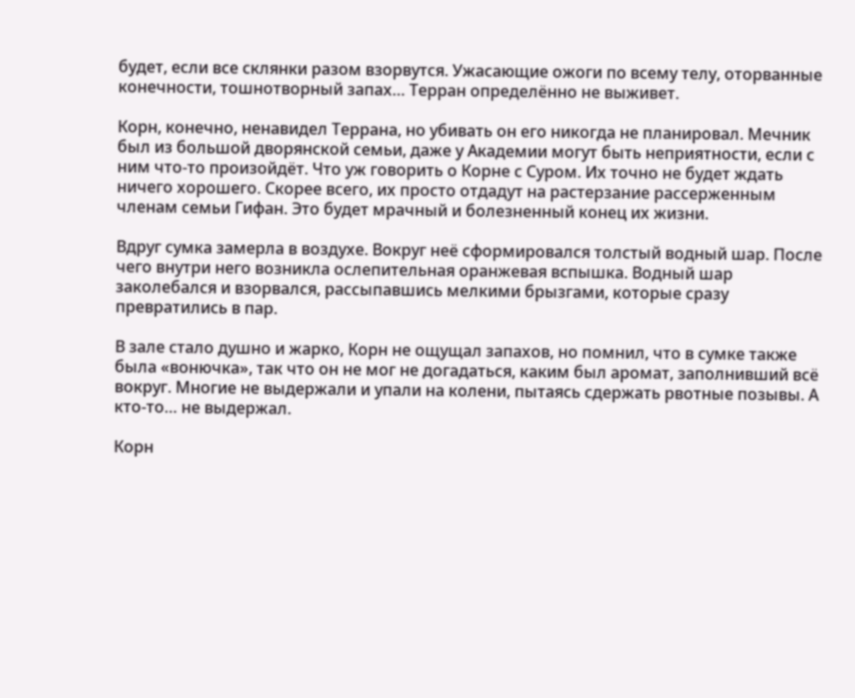будет, если все склянки разом взорвутся. Ужасающие ожоги по всему телу, оторванные конечности, тошнотворный запах… Терран определённо не выживет.

Корн, конечно, ненавидел Террана, но убивать он его никогда не планировал. Мечник был из большой дворянской семьи, даже у Академии могут быть неприятности, если с ним что-то произойдёт. Что уж говорить о Корне с Суром. Их точно не будет ждать ничего хорошего. Скорее всего, их просто отдадут на растерзание рассерженным членам семьи Гифан. Это будет мрачный и болезненный конец их жизни.

Вдруг сумка замерла в воздухе. Вокруг неё сформировался толстый водный шар. После чего внутри него возникла ослепительная оранжевая вспышка. Водный шар заколебался и взорвался, рассыпавшись мелкими брызгами, которые сразу превратились в пар.

В зале стало душно и жарко, Корн не ощущал запахов, но помнил, что в сумке также была «вонючка», так что он не мог не догадаться, каким был аромат, заполнивший всё вокруг. Многие не выдержали и упали на колени, пытаясь сдержать рвотные позывы. А кто-то… не выдержал.

Корн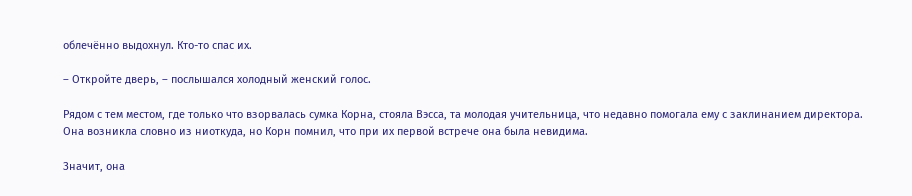облечённо выдохнул. Кто-то спас их.

– Откройте дверь, – послышался холодный женский голос.

Рядом с тем местом, где только что взорвалась сумка Корна, стояла Вэсса, та молодая учительница, что недавно помогала ему с заклинанием директора. Она возникла словно из ниоткуда, но Корн помнил, что при их первой встрече она была невидима.

Значит, она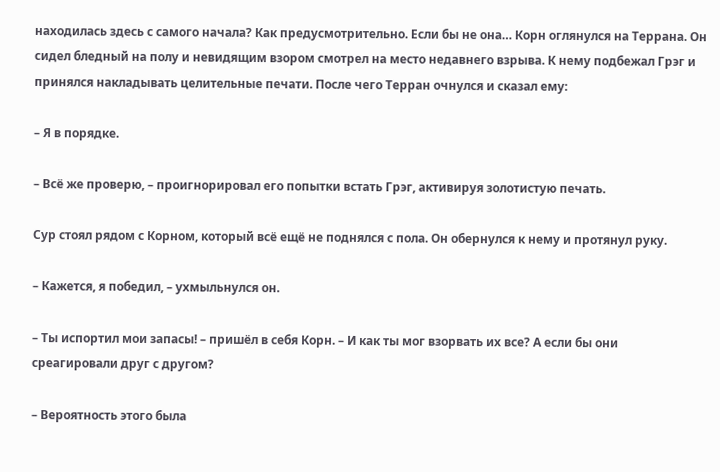находилась здесь с самого начала? Как предусмотрительно. Если бы не она… Корн оглянулся на Террана. Он сидел бледный на полу и невидящим взором смотрел на место недавнего взрыва. К нему подбежал Грэг и принялся накладывать целительные печати. После чего Терран очнулся и сказал ему:

– Я в порядке.

– Всё же проверю, – проигнорировал его попытки встать Грэг, активируя золотистую печать.

Сур стоял рядом с Корном, который всё ещё не поднялся с пола. Он обернулся к нему и протянул руку.

– Кажется, я победил, – ухмыльнулся он.

– Ты испортил мои запасы! – пришёл в себя Корн. – И как ты мог взорвать их все? А если бы они среагировали друг с другом?

– Вероятность этого была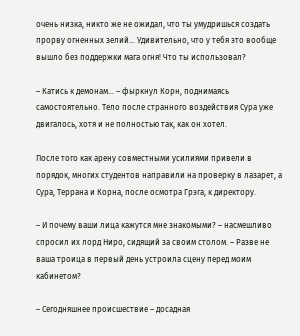очень низка, никто же не ожидал, что ты умудришься создать прорву огненных зелий… Удивительно, что у тебя это вообще вышло без поддержки мага огня! Что ты использовал?

– Катись к демонам… – фыркнул Корн, поднимаясь самостоятельно. Тело после странного воздействия Сура уже двигалось, хотя и не полностью так, как он хотел.

После того как арену совместными усилиями привели в порядок, многих студентов направили на проверку в лазарет, а Сура, Террана и Корна, после осмотра Грэга, к директору.

– И почему ваши лица кажутся мне знакомыми? – насмешливо спросил их лорд Ниро, сидящий за своим столом. – Разве не ваша троица в первый день устроила сцену перед моим кабинетом?

– Сегодняшнее происшествие – досадная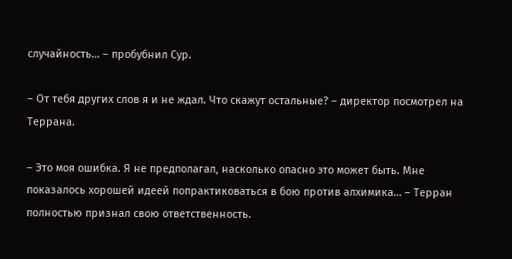случайность… – пробубнил Сур.

– От тебя других слов я и не ждал. Что скажут остальные? – директор посмотрел на Террана.

– Это моя ошибка. Я не предполагал, насколько опасно это может быть. Мне показалось хорошей идеей попрактиковаться в бою против алхимика… – Терран полностью признал свою ответственность.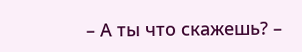– А ты что скажешь? –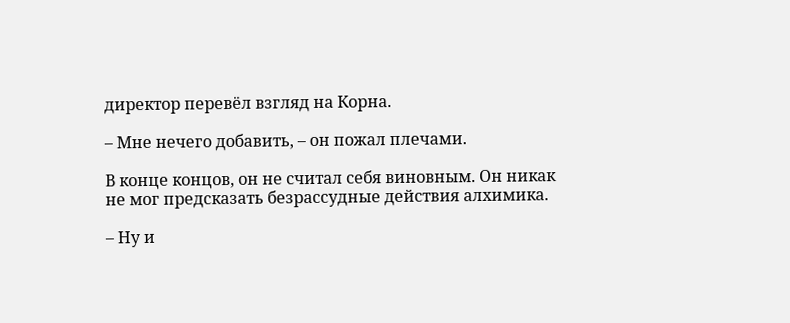директор перевёл взгляд на Корна.

– Мне нечего добавить, – он пожал плечами.

В конце концов, он не считал себя виновным. Он никак не мог предсказать безрассудные действия алхимика.

– Ну и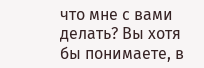что мне с вами делать? Вы хотя бы понимаете, в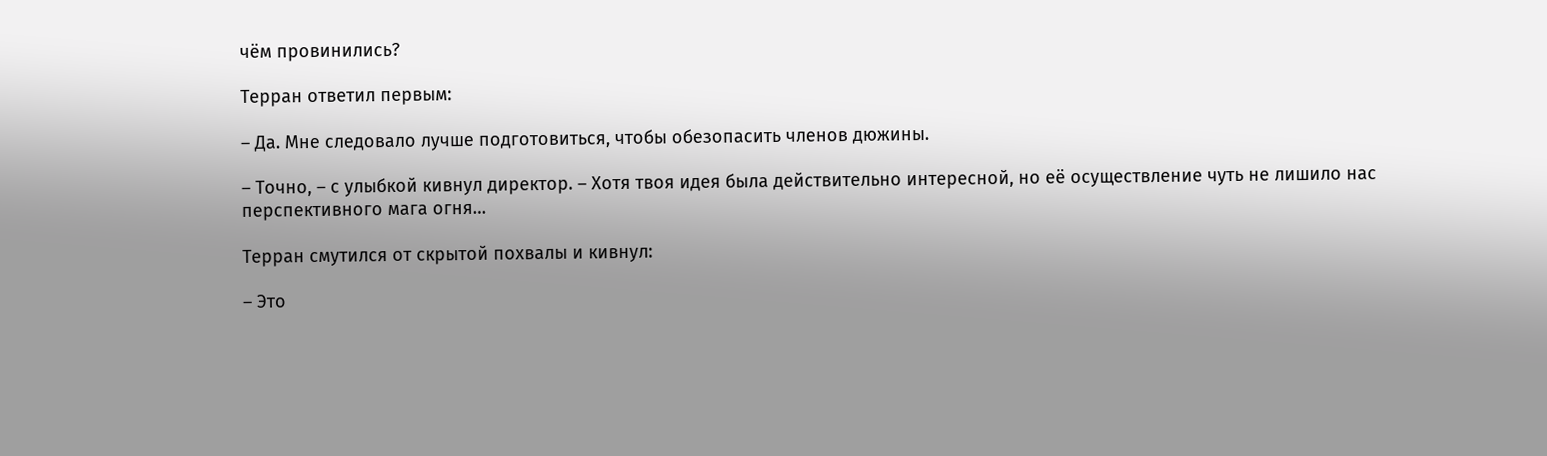чём провинились?

Терран ответил первым:

– Да. Мне следовало лучше подготовиться, чтобы обезопасить членов дюжины.

– Точно, – с улыбкой кивнул директор. – Хотя твоя идея была действительно интересной, но её осуществление чуть не лишило нас перспективного мага огня…

Терран смутился от скрытой похвалы и кивнул:

– Это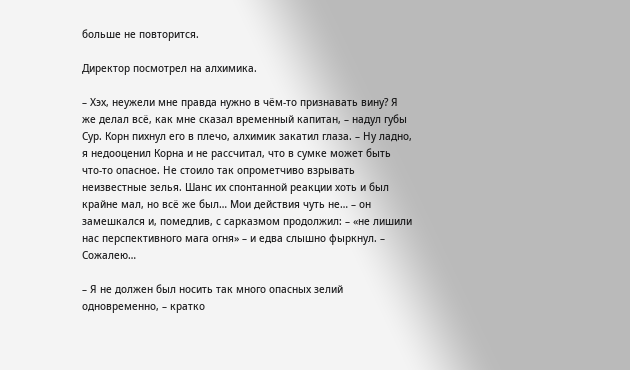больше не повторится.

Директор посмотрел на алхимика.

– Хэх, неужели мне правда нужно в чём-то признавать вину? Я же делал всё, как мне сказал временный капитан, – надул губы Сур. Корн пихнул его в плечо, алхимик закатил глаза. – Ну ладно, я недооценил Корна и не рассчитал, что в сумке может быть что-то опасное. Не стоило так опрометчиво взрывать неизвестные зелья. Шанс их спонтанной реакции хоть и был крайне мал, но всё же был… Мои действия чуть не… – он замешкался и, помедлив, с сарказмом продолжил: – «не лишили нас перспективного мага огня» – и едва слышно фыркнул. – Сожалею…

– Я не должен был носить так много опасных зелий одновременно, – кратко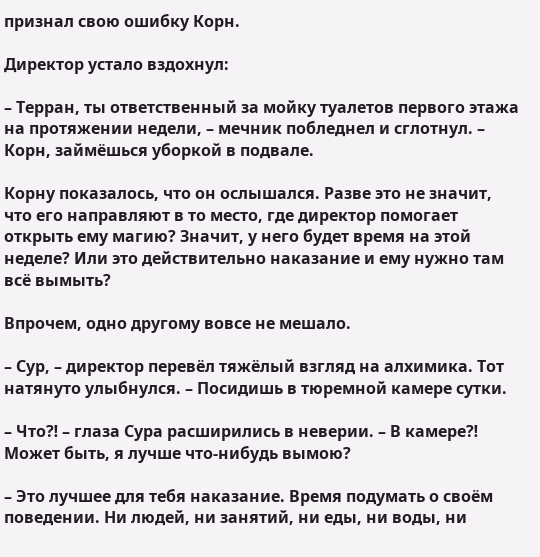признал свою ошибку Корн.

Директор устало вздохнул:

– Терран, ты ответственный за мойку туалетов первого этажа на протяжении недели, – мечник побледнел и сглотнул. – Корн, займёшься уборкой в подвале.

Корну показалось, что он ослышался. Разве это не значит, что его направляют в то место, где директор помогает открыть ему магию? Значит, у него будет время на этой неделе? Или это действительно наказание и ему нужно там всё вымыть?

Впрочем, одно другому вовсе не мешало.

– Сур, – директор перевёл тяжёлый взгляд на алхимика. Тот натянуто улыбнулся. – Посидишь в тюремной камере сутки.

– Что⁈ – глаза Сура расширились в неверии. – В камере⁈ Может быть, я лучше что-нибудь вымою?

– Это лучшее для тебя наказание. Время подумать о своём поведении. Ни людей, ни занятий, ни еды, ни воды, ни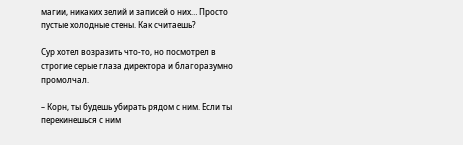магии, никаких зелий и записей о них… Просто пустые холодные стены. Как считаешь?

Сур хотел возразить что-то, но посмотрел в строгие серые глаза директора и благоразумно промолчал.

– Корн, ты будешь убирать рядом с ним. Если ты перекинешься с ним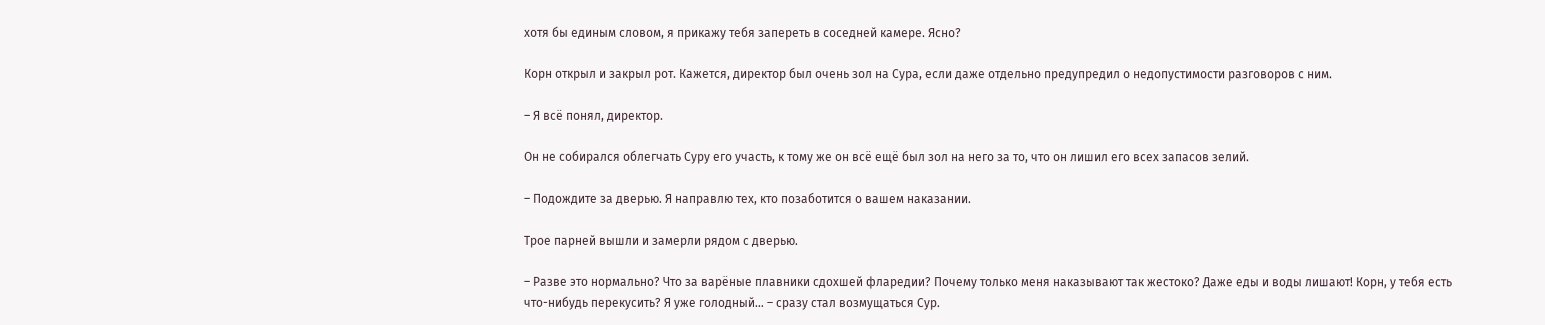хотя бы единым словом, я прикажу тебя запереть в соседней камере. Ясно?

Корн открыл и закрыл рот. Кажется, директор был очень зол на Сура, если даже отдельно предупредил о недопустимости разговоров с ним.

– Я всё понял, директор.

Он не собирался облегчать Суру его участь, к тому же он всё ещё был зол на него за то, что он лишил его всех запасов зелий.

– Подождите за дверью. Я направлю тех, кто позаботится о вашем наказании.

Трое парней вышли и замерли рядом с дверью.

– Разве это нормально? Что за варёные плавники сдохшей фларедии? Почему только меня наказывают так жестоко? Даже еды и воды лишают! Корн, у тебя есть что-нибудь перекусить? Я уже голодный… – сразу стал возмущаться Сур.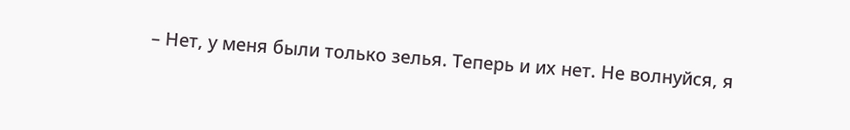– Нет, у меня были только зелья. Теперь и их нет. Не волнуйся, я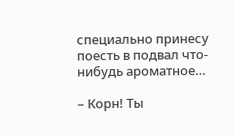специально принесу поесть в подвал что-нибудь ароматное…

– Корн! Ты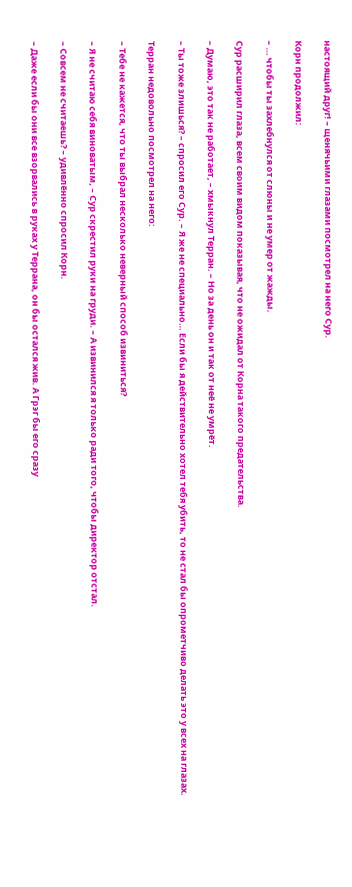настоящий друг! – щенячьими глазами посмотрел на него Сур.

Корн продолжил:

– … чтобы ты захлебнулся от слюны и не умер от жажды.

Сур расширил глаза, всем своим видом показывая, что не ожидал от Корна такого предательства.

– Думаю, это так не работает, – хмыкнул Терран. – Но за день он и так от неё не умрёт.

– Ты тоже злишься? – спросил его Сур. – Я же не специально… Если бы я действительно хотел тебя убить, то не стал бы опрометчиво делать это у всех на глазах.

Терран недовольно посмотрел на него:

– Тебе не кажется, что ты выбрал несколько неверный способ извиниться?

– Я не считаю себя виноватым, – Сур скрестил руки на груди. – А извинился я только ради того, чтобы директор отстал.

– Совсем не считаешь? – удивлённо спросил Корн.

– Даже если бы они все взорвались в руках у Террана, он бы остался жив. А Грэг бы его сразу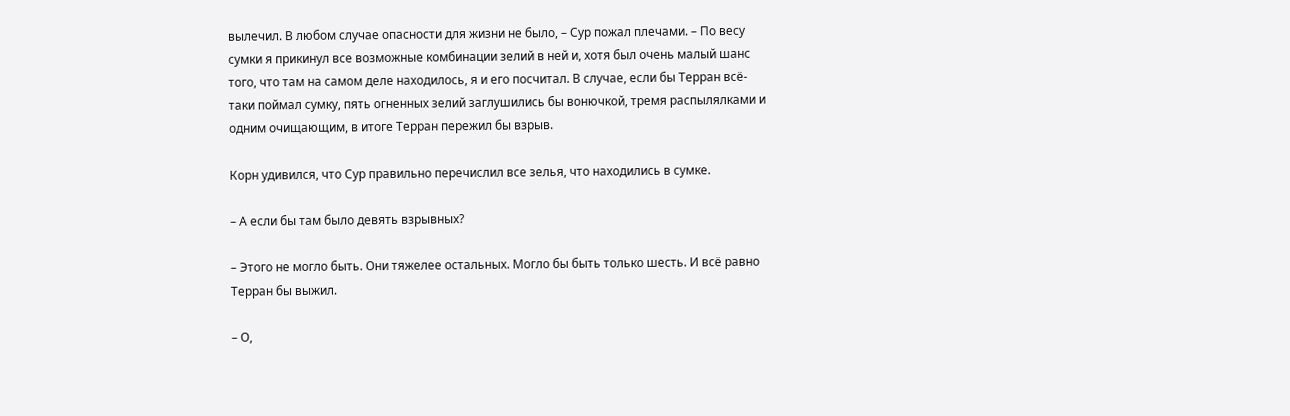вылечил. В любом случае опасности для жизни не было, – Сур пожал плечами. – По весу сумки я прикинул все возможные комбинации зелий в ней и, хотя был очень малый шанс того, что там на самом деле находилось, я и его посчитал. В случае, если бы Терран всё-таки поймал сумку, пять огненных зелий заглушились бы вонючкой, тремя распылялками и одним очищающим, в итоге Терран пережил бы взрыв.

Корн удивился, что Сур правильно перечислил все зелья, что находились в сумке.

– А если бы там было девять взрывных?

– Этого не могло быть. Они тяжелее остальных. Могло бы быть только шесть. И всё равно Терран бы выжил.

– О,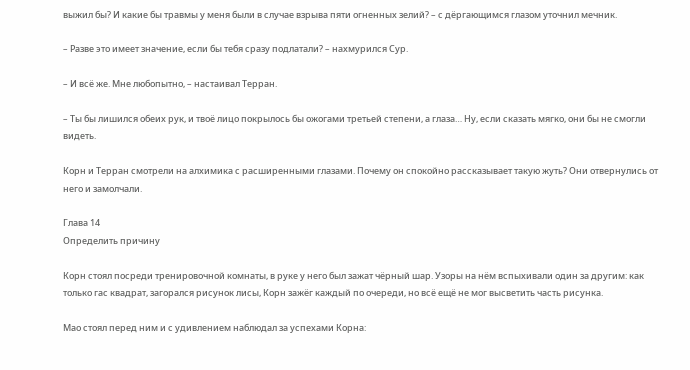выжил бы? И какие бы травмы у меня были в случае взрыва пяти огненных зелий? – с дёргающимся глазом уточнил мечник.

– Разве это имеет значение, если бы тебя сразу подлатали? – нахмурился Сур.

– И всё же. Мне любопытно, – настаивал Терран.

– Ты бы лишился обеих рук, и твоё лицо покрылось бы ожогами третьей степени, а глаза… Ну, если сказать мягко, они бы не смогли видеть.

Корн и Терран смотрели на алхимика с расширенными глазами. Почему он спокойно рассказывает такую жуть? Они отвернулись от него и замолчали.

Глава 14
Определить причину

Корн стоял посреди тренировочной комнаты, в руке у него был зажат чёрный шар. Узоры на нём вспыхивали один за другим: как только гас квадрат, загорался рисунок лисы, Корн зажёг каждый по очереди, но всё ещё не мог высветить часть рисунка.

Мао стоял перед ним и с удивлением наблюдал за успехами Корна: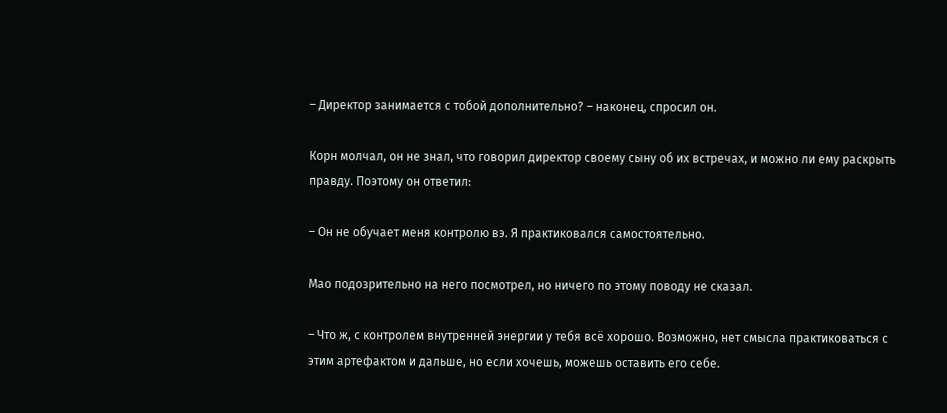– Директор занимается с тобой дополнительно? – наконец, спросил он.

Корн молчал, он не знал, что говорил директор своему сыну об их встречах, и можно ли ему раскрыть правду. Поэтому он ответил:

– Он не обучает меня контролю вэ. Я практиковался самостоятельно.

Мао подозрительно на него посмотрел, но ничего по этому поводу не сказал.

– Что ж, с контролем внутренней энергии у тебя всё хорошо. Возможно, нет смысла практиковаться с этим артефактом и дальше, но если хочешь, можешь оставить его себе.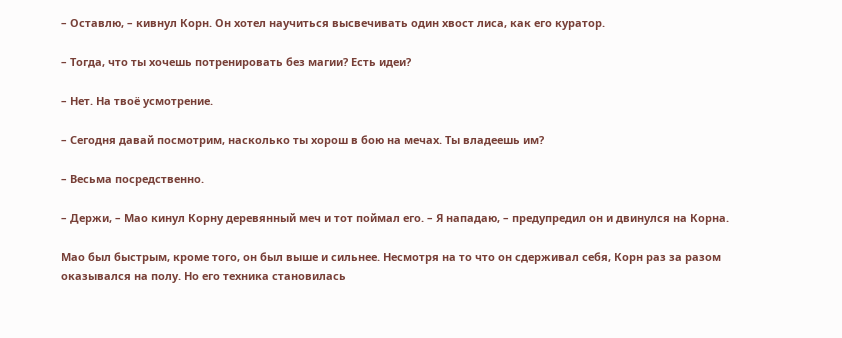– Оставлю, – кивнул Корн. Он хотел научиться высвечивать один хвост лиса, как его куратор.

– Тогда, что ты хочешь потренировать без магии? Есть идеи?

– Нет. На твоё усмотрение.

– Сегодня давай посмотрим, насколько ты хорош в бою на мечах. Ты владеешь им?

– Весьма посредственно.

– Держи, – Мао кинул Корну деревянный меч и тот поймал его. – Я нападаю, – предупредил он и двинулся на Корна.

Мао был быстрым, кроме того, он был выше и сильнее. Несмотря на то что он сдерживал себя, Корн раз за разом оказывался на полу. Но его техника становилась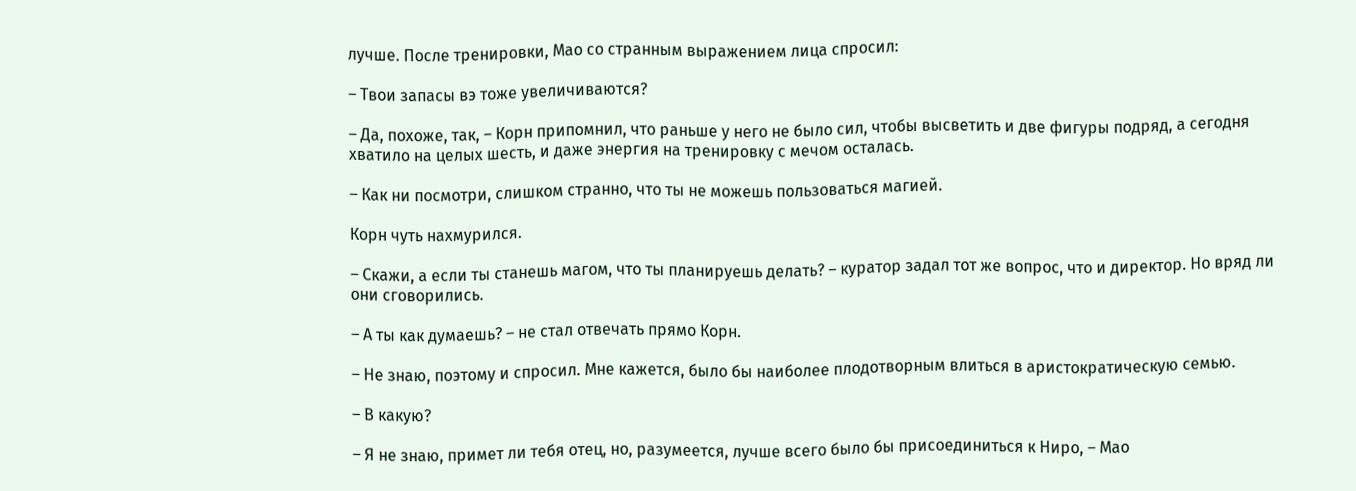лучше. После тренировки, Мао со странным выражением лица спросил:

– Твои запасы вэ тоже увеличиваются?

– Да, похоже, так, – Корн припомнил, что раньше у него не было сил, чтобы высветить и две фигуры подряд, а сегодня хватило на целых шесть, и даже энергия на тренировку с мечом осталась.

– Как ни посмотри, слишком странно, что ты не можешь пользоваться магией.

Корн чуть нахмурился.

– Скажи, а если ты станешь магом, что ты планируешь делать? – куратор задал тот же вопрос, что и директор. Но вряд ли они сговорились.

– А ты как думаешь? – не стал отвечать прямо Корн.

– Не знаю, поэтому и спросил. Мне кажется, было бы наиболее плодотворным влиться в аристократическую семью.

– В какую?

– Я не знаю, примет ли тебя отец, но, разумеется, лучше всего было бы присоединиться к Ниро, – Мао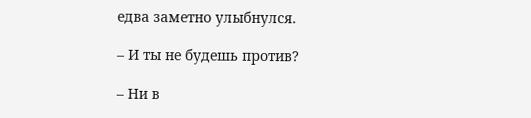едва заметно улыбнулся.

– И ты не будешь против?

– Ни в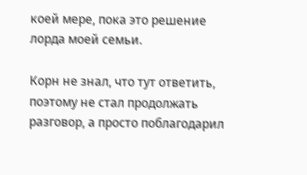коей мере, пока это решение лорда моей семьи.

Корн не знал, что тут ответить, поэтому не стал продолжать разговор, а просто поблагодарил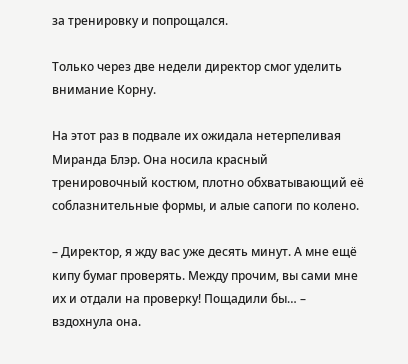за тренировку и попрощался.

Только через две недели директор смог уделить внимание Корну.

На этот раз в подвале их ожидала нетерпеливая Миранда Блэр. Она носила красный тренировочный костюм, плотно обхватывающий её соблазнительные формы, и алые сапоги по колено.

– Директор, я жду вас уже десять минут. А мне ещё кипу бумаг проверять. Между прочим, вы сами мне их и отдали на проверку! Пощадили бы… – вздохнула она.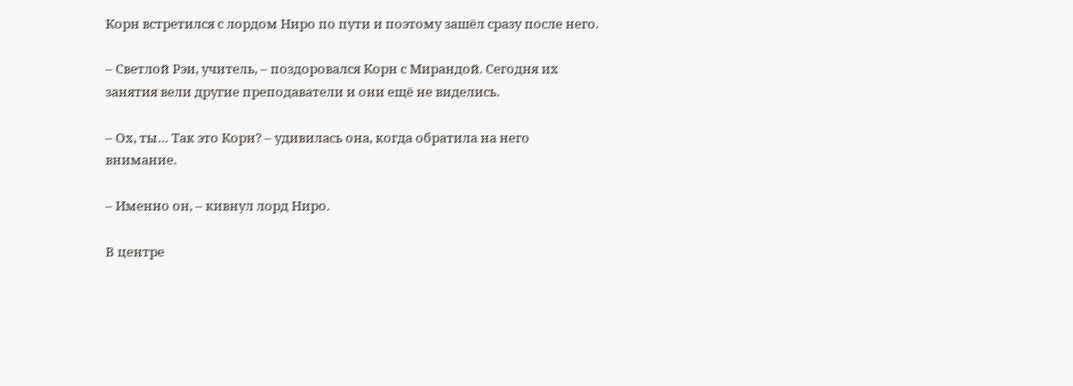Корн встретился с лордом Ниро по пути и поэтому зашёл сразу после него.

– Светлой Рэи, учитель, – поздоровался Корн с Мирандой. Сегодня их занятия вели другие преподаватели и они ещё не виделись.

– Ох, ты… Так это Корн? – удивилась она, когда обратила на него внимание.

– Именно он, – кивнул лорд Ниро.

В центре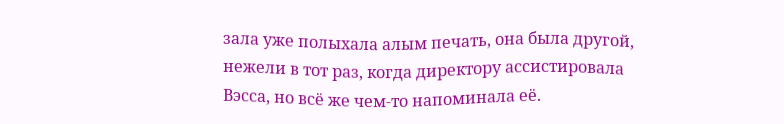зала уже полыхала алым печать, она была другой, нежели в тот раз, когда директору ассистировала Вэсса, но всё же чем-то напоминала её.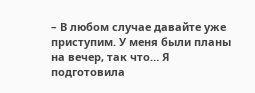– В любом случае давайте уже приступим. У меня были планы на вечер, так что… Я подготовила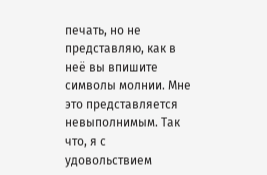печать, но не представляю, как в неё вы впишите символы молнии. Мне это представляется невыполнимым. Так что, я с удовольствием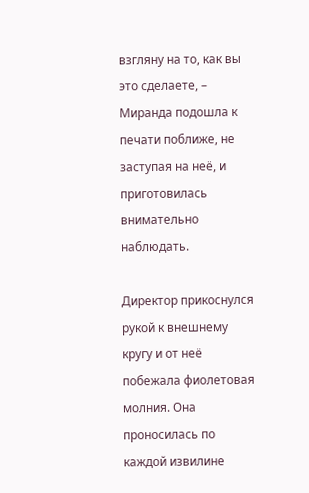взгляну на то, как вы это сделаете, – Миранда подошла к печати поближе, не заступая на неё, и приготовилась внимательно наблюдать.

Директор прикоснулся рукой к внешнему кругу и от неё побежала фиолетовая молния. Она проносилась по каждой извилине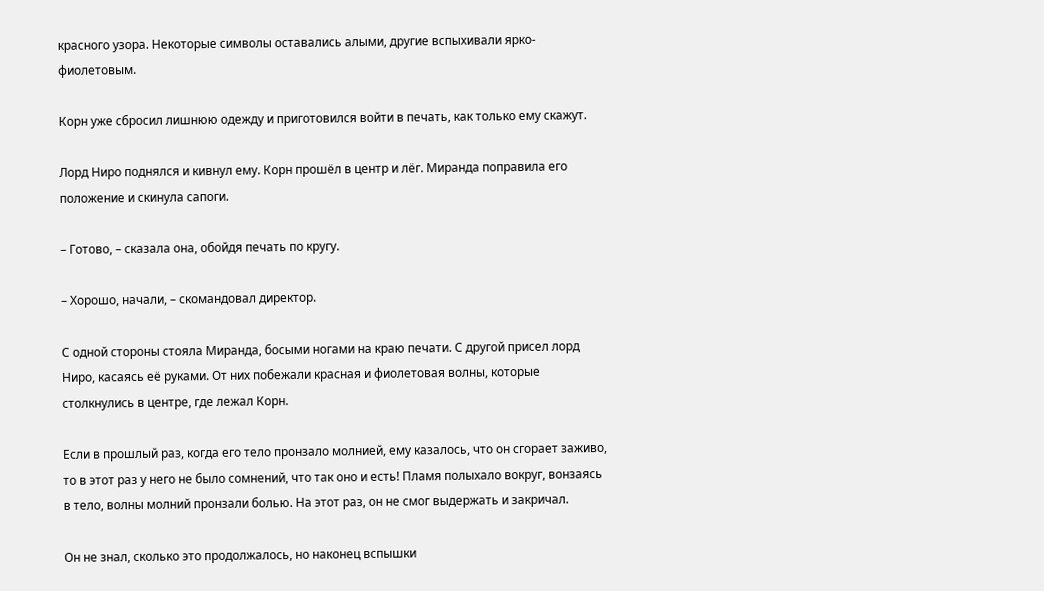красного узора. Некоторые символы оставались алыми, другие вспыхивали ярко-фиолетовым.

Корн уже сбросил лишнюю одежду и приготовился войти в печать, как только ему скажут.

Лорд Ниро поднялся и кивнул ему. Корн прошёл в центр и лёг. Миранда поправила его положение и скинула сапоги.

– Готово, – сказала она, обойдя печать по кругу.

– Хорошо, начали, – скомандовал директор.

С одной стороны стояла Миранда, босыми ногами на краю печати. С другой присел лорд Ниро, касаясь её руками. От них побежали красная и фиолетовая волны, которые столкнулись в центре, где лежал Корн.

Если в прошлый раз, когда его тело пронзало молнией, ему казалось, что он сгорает заживо, то в этот раз у него не было сомнений, что так оно и есть! Пламя полыхало вокруг, вонзаясь в тело, волны молний пронзали болью. На этот раз, он не смог выдержать и закричал.

Он не знал, сколько это продолжалось, но наконец вспышки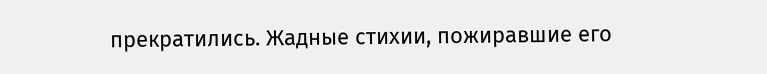прекратились. Жадные стихии, пожиравшие его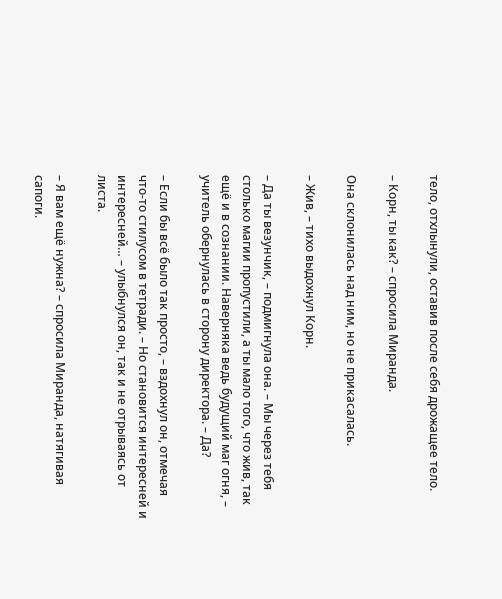тело, отхлынули, оставив после себя дрожащее тело.

– Корн, ты как? – спросила Миранда.

Она склонилась над ним, но не прикасалась.

– Жив, – тихо выдохнул Корн.

– Да ты везунчик, – подмигнула она. – Мы через тебя столько магии пропустили, а ты мало того, что жив, так ещё и в сознании. Наверняка ведь будущий маг огня, – учитель обернулась в сторону директора. – Да?

– Если бы всё было так просто, – вздохнул он, отмечая что-то стилусом в тетради. – Но становится интересней и интересней… – улыбнулся он, так и не отрываясь от листа.

– Я вам ещё нужна? – спросила Миранда, натягивая сапоги.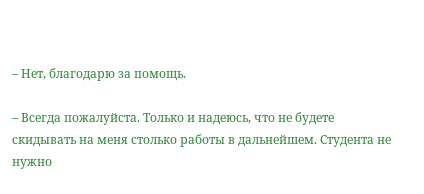– Нет, благодарю за помощь.

– Всегда пожалуйста. Только и надеюсь, что не будете скидывать на меня столько работы в дальнейшем. Студента не нужно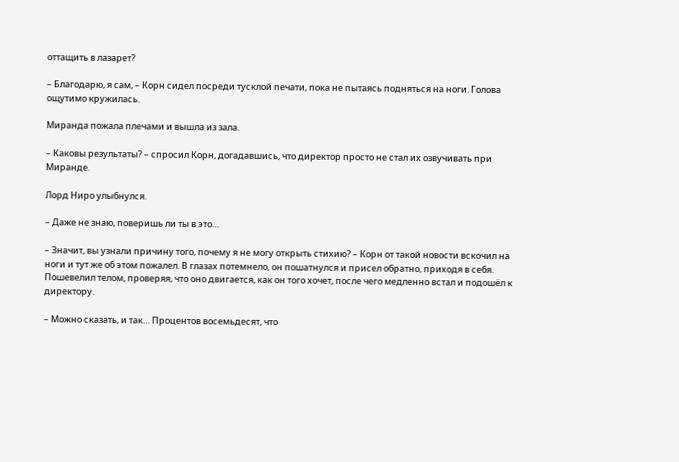оттащить в лазарет?

– Благодарю, я сам, – Корн сидел посреди тусклой печати, пока не пытаясь подняться на ноги. Голова ощутимо кружилась.

Миранда пожала плечами и вышла из зала.

– Каковы результаты? – спросил Корн, догадавшись, что директор просто не стал их озвучивать при Миранде.

Лорд Ниро улыбнулся.

– Даже не знаю, поверишь ли ты в это…

– Значит, вы узнали причину того, почему я не могу открыть стихию? – Корн от такой новости вскочил на ноги и тут же об этом пожалел. В глазах потемнело, он пошатнулся и присел обратно, приходя в себя. Пошевелил телом, проверяя, что оно двигается, как он того хочет, после чего медленно встал и подошёл к директору.

– Можно сказать, и так… Процентов восемьдесят, что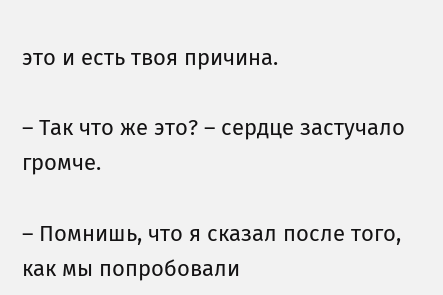это и есть твоя причина.

– Так что же это? – сердце застучало громче.

– Помнишь, что я сказал после того, как мы попробовали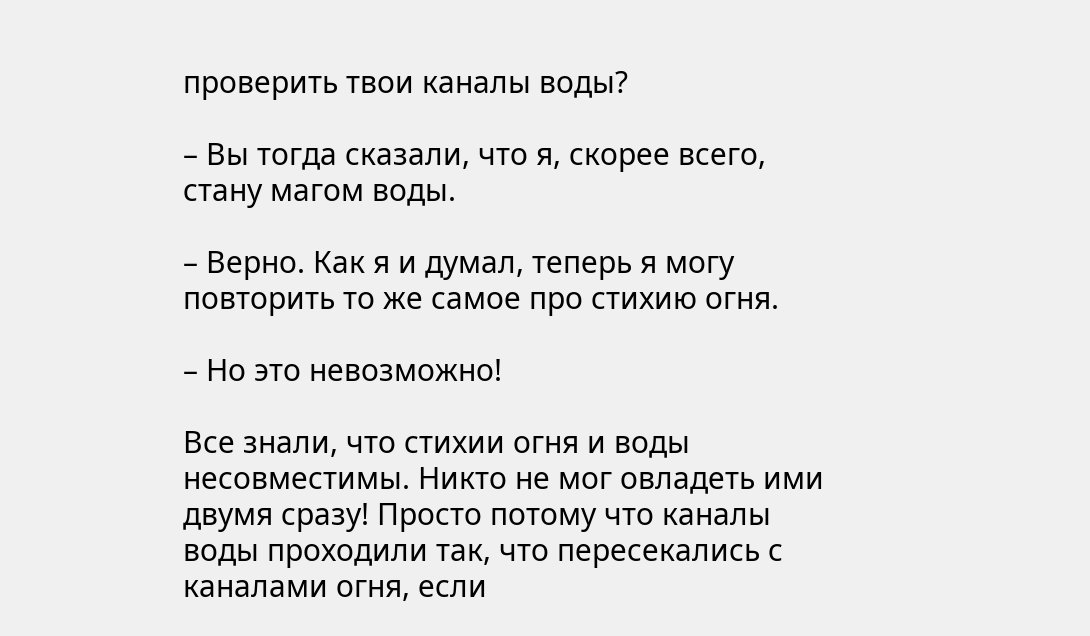проверить твои каналы воды?

– Вы тогда сказали, что я, скорее всего, стану магом воды.

– Верно. Как я и думал, теперь я могу повторить то же самое про стихию огня.

– Но это невозможно!

Все знали, что стихии огня и воды несовместимы. Никто не мог овладеть ими двумя сразу! Просто потому что каналы воды проходили так, что пересекались с каналами огня, если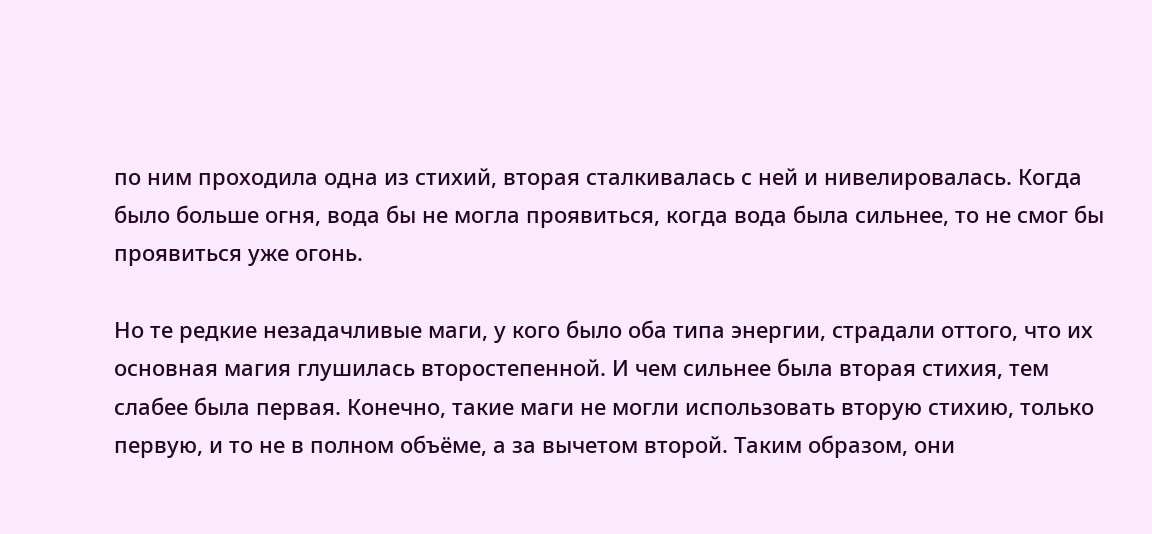по ним проходила одна из стихий, вторая сталкивалась с ней и нивелировалась. Когда было больше огня, вода бы не могла проявиться, когда вода была сильнее, то не смог бы проявиться уже огонь.

Но те редкие незадачливые маги, у кого было оба типа энергии, страдали оттого, что их основная магия глушилась второстепенной. И чем сильнее была вторая стихия, тем слабее была первая. Конечно, такие маги не могли использовать вторую стихию, только первую, и то не в полном объёме, а за вычетом второй. Таким образом, они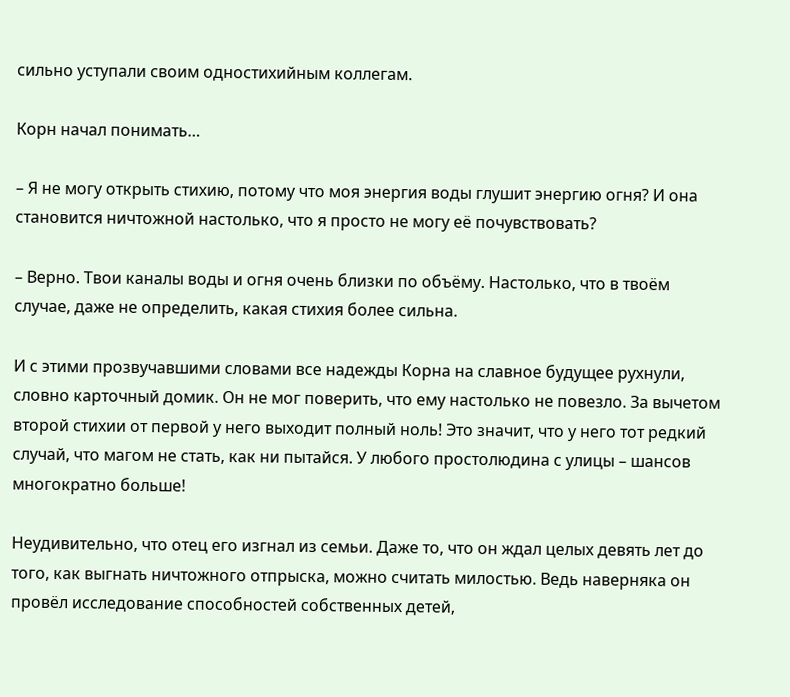сильно уступали своим одностихийным коллегам.

Корн начал понимать…

– Я не могу открыть стихию, потому что моя энергия воды глушит энергию огня? И она становится ничтожной настолько, что я просто не могу её почувствовать?

– Верно. Твои каналы воды и огня очень близки по объёму. Настолько, что в твоём случае, даже не определить, какая стихия более сильна.

И с этими прозвучавшими словами все надежды Корна на славное будущее рухнули, словно карточный домик. Он не мог поверить, что ему настолько не повезло. За вычетом второй стихии от первой у него выходит полный ноль! Это значит, что у него тот редкий случай, что магом не стать, как ни пытайся. У любого простолюдина с улицы – шансов многократно больше!

Неудивительно, что отец его изгнал из семьи. Даже то, что он ждал целых девять лет до того, как выгнать ничтожного отпрыска, можно считать милостью. Ведь наверняка он провёл исследование способностей собственных детей,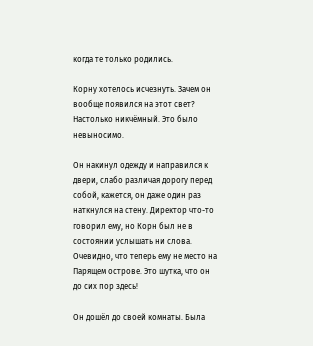когда те только родились.

Корну хотелось исчезнуть. Зачем он вообще появился на этот свет? Настолько никчёмный. Это было невыносимо.

Он накинул одежду и направился к двери, слабо различая дорогу перед собой, кажется, он даже один раз наткнулся на стену. Директор что-то говорил ему, но Корн был не в состоянии услышать ни слова. Очевидно, что теперь ему не место на Парящем острове. Это шутка, что он до сих пор здесь!

Он дошёл до своей комнаты. Была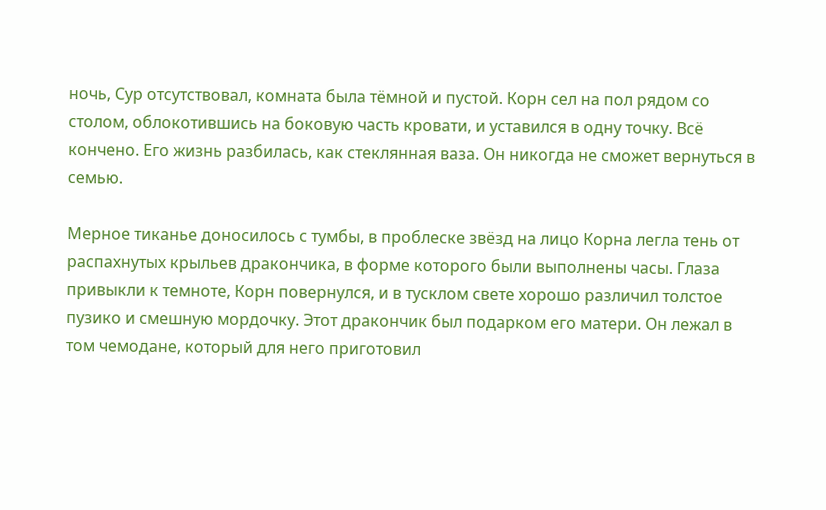ночь, Сур отсутствовал, комната была тёмной и пустой. Корн сел на пол рядом со столом, облокотившись на боковую часть кровати, и уставился в одну точку. Всё кончено. Его жизнь разбилась, как стеклянная ваза. Он никогда не сможет вернуться в семью.

Мерное тиканье доносилось с тумбы, в проблеске звёзд на лицо Корна легла тень от распахнутых крыльев дракончика, в форме которого были выполнены часы. Глаза привыкли к темноте, Корн повернулся, и в тусклом свете хорошо различил толстое пузико и смешную мордочку. Этот дракончик был подарком его матери. Он лежал в том чемодане, который для него приготовил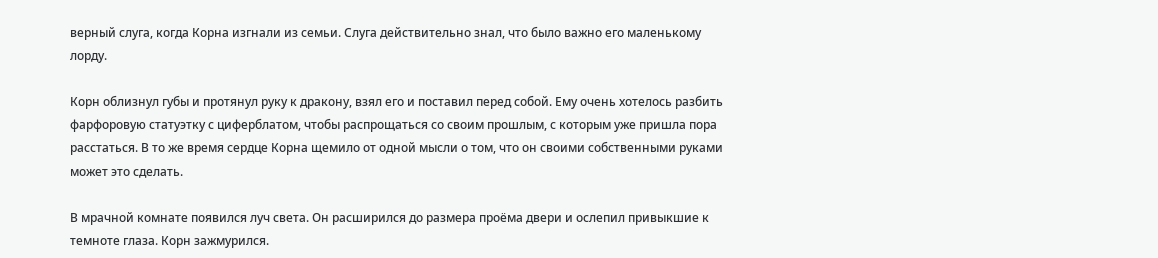верный слуга, когда Корна изгнали из семьи. Слуга действительно знал, что было важно его маленькому лорду.

Корн облизнул губы и протянул руку к дракону, взял его и поставил перед собой. Ему очень хотелось разбить фарфоровую статуэтку с циферблатом, чтобы распрощаться со своим прошлым, с которым уже пришла пора расстаться. В то же время сердце Корна щемило от одной мысли о том, что он своими собственными руками может это сделать.

В мрачной комнате появился луч света. Он расширился до размера проёма двери и ослепил привыкшие к темноте глаза. Корн зажмурился.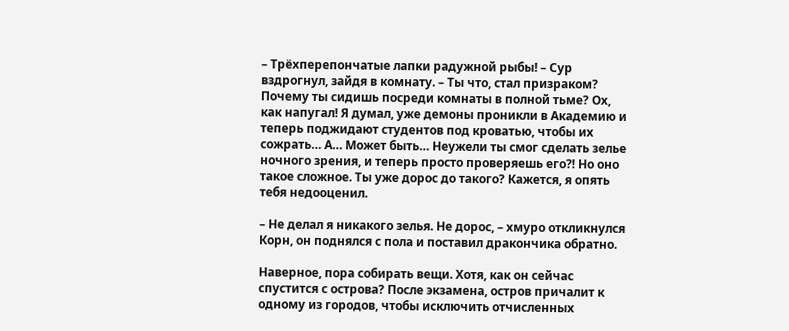– Трёхперепончатые лапки радужной рыбы! – Сур вздрогнул, зайдя в комнату. – Ты что, стал призраком? Почему ты сидишь посреди комнаты в полной тьме? Ох, как напугал! Я думал, уже демоны проникли в Академию и теперь поджидают студентов под кроватью, чтобы их сожрать… А… Может быть… Неужели ты смог сделать зелье ночного зрения, и теперь просто проверяешь его⁈ Но оно такое сложное. Ты уже дорос до такого? Кажется, я опять тебя недооценил.

– Не делал я никакого зелья. Не дорос, – хмуро откликнулся Корн, он поднялся с пола и поставил дракончика обратно.

Наверное, пора собирать вещи. Хотя, как он сейчас спустится с острова? После экзамена, остров причалит к одному из городов, чтобы исключить отчисленных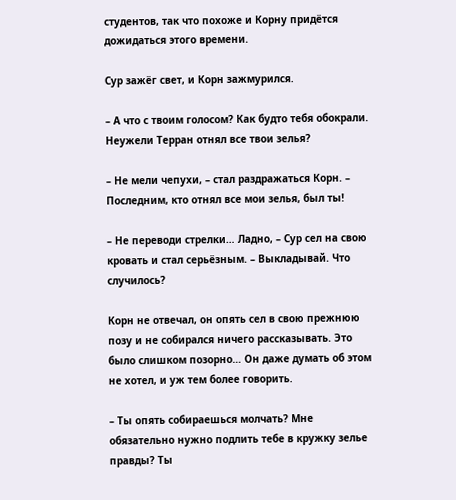студентов, так что похоже и Корну придётся дожидаться этого времени.

Сур зажёг свет, и Корн зажмурился.

– А что с твоим голосом? Как будто тебя обокрали. Неужели Терран отнял все твои зелья?

– Не мели чепухи, – стал раздражаться Корн. – Последним, кто отнял все мои зелья, был ты!

– Не переводи стрелки… Ладно, – Сур сел на свою кровать и стал серьёзным. – Выкладывай. Что случилось?

Корн не отвечал, он опять сел в свою прежнюю позу и не собирался ничего рассказывать. Это было слишком позорно… Он даже думать об этом не хотел, и уж тем более говорить.

– Ты опять собираешься молчать? Мне обязательно нужно подлить тебе в кружку зелье правды? Ты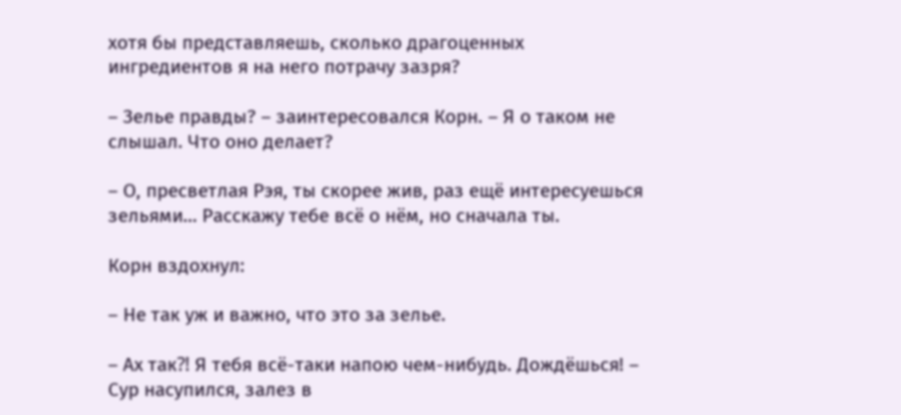хотя бы представляешь, сколько драгоценных ингредиентов я на него потрачу зазря?

– Зелье правды? – заинтересовался Корн. – Я о таком не слышал. Что оно делает?

– О, пресветлая Рэя, ты скорее жив, раз ещё интересуешься зельями… Расскажу тебе всё о нём, но сначала ты.

Корн вздохнул:

– Не так уж и важно, что это за зелье.

– Ах так⁈ Я тебя всё-таки напою чем-нибудь. Дождёшься! – Сур насупился, залез в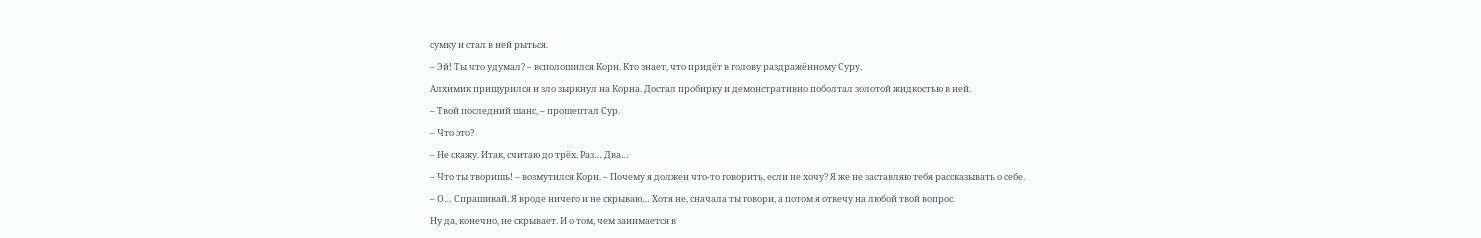сумку и стал в ней рыться.

– Эй! Ты что удумал? – всполошился Корн. Кто знает, что придёт в голову раздражённому Суру.

Алхимик прищурился и зло зыркнул на Корна. Достал пробирку и демонстративно поболтал золотой жидкостью в ней.

– Твой последний шанс, – прошептал Сур.

– Что это?

– Не скажу. Итак, считаю до трёх. Раз… Два…

– Что ты творишь! – возмутился Корн. – Почему я должен что-то говорить, если не хочу? Я же не заставляю тебя рассказывать о себе.

– О… Спрашивай. Я вроде ничего и не скрываю… Хотя не, сначала ты говори, а потом я отвечу на любой твой вопрос.

Ну да, конечно, не скрывает. И о том, чем занимается в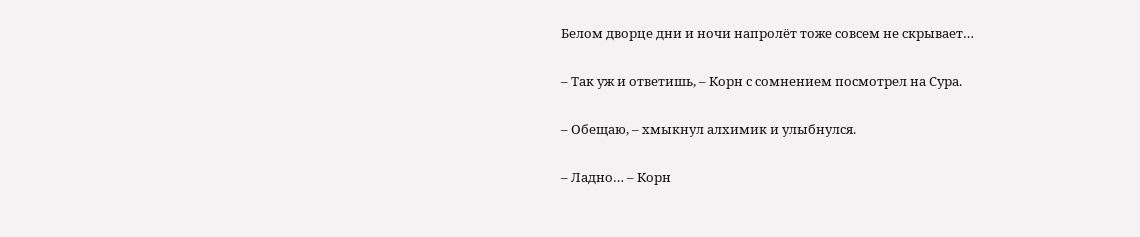Белом дворце дни и ночи напролёт тоже совсем не скрывает…

– Так уж и ответишь, – Корн с сомнением посмотрел на Сура.

– Обещаю, – хмыкнул алхимик и улыбнулся.

– Ладно… – Корн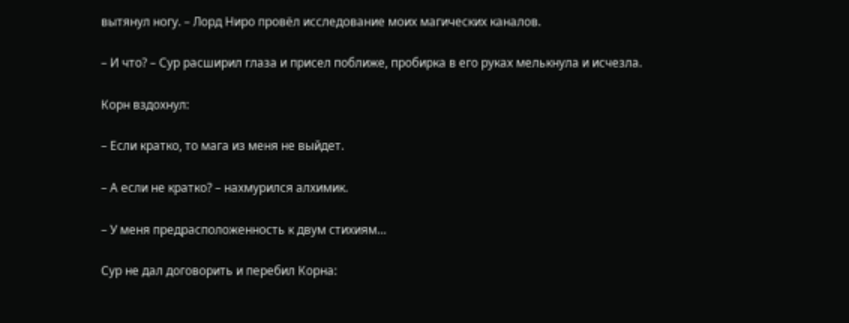вытянул ногу. – Лорд Ниро провёл исследование моих магических каналов.

– И что? – Сур расширил глаза и присел поближе, пробирка в его руках мелькнула и исчезла.

Корн вздохнул:

– Если кратко, то мага из меня не выйдет.

– А если не кратко? – нахмурился алхимик.

– У меня предрасположенность к двум стихиям…

Сур не дал договорить и перебил Корна: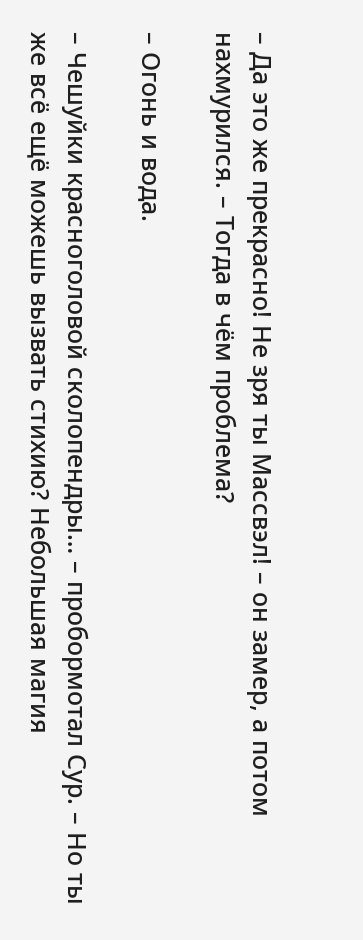– Да это же прекрасно! Не зря ты Массвэл! – он замер, а потом нахмурился. – Тогда в чём проблема?

– Огонь и вода.

– Чешуйки красноголовой сколопендры… – пробормотал Сур. – Но ты же всё ещё можешь вызвать стихию? Небольшая магия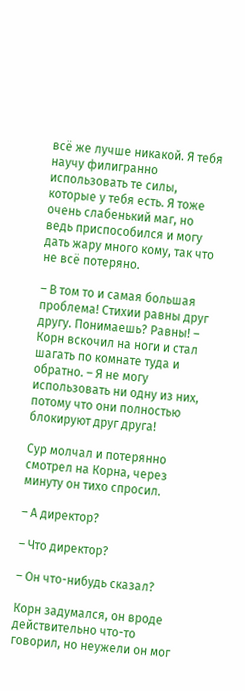всё же лучше никакой. Я тебя научу филигранно использовать те силы, которые у тебя есть. Я тоже очень слабенький маг, но ведь приспособился и могу дать жару много кому, так что не всё потеряно.

– В том то и самая большая проблема! Стихии равны друг другу. Понимаешь? Равны! – Корн вскочил на ноги и стал шагать по комнате туда и обратно. – Я не могу использовать ни одну из них, потому что они полностью блокируют друг друга!

Сур молчал и потерянно смотрел на Корна, через минуту он тихо спросил.

– А директор?

– Что директор?

– Он что-нибудь сказал?

Корн задумался, он вроде действительно что-то говорил, но неужели он мог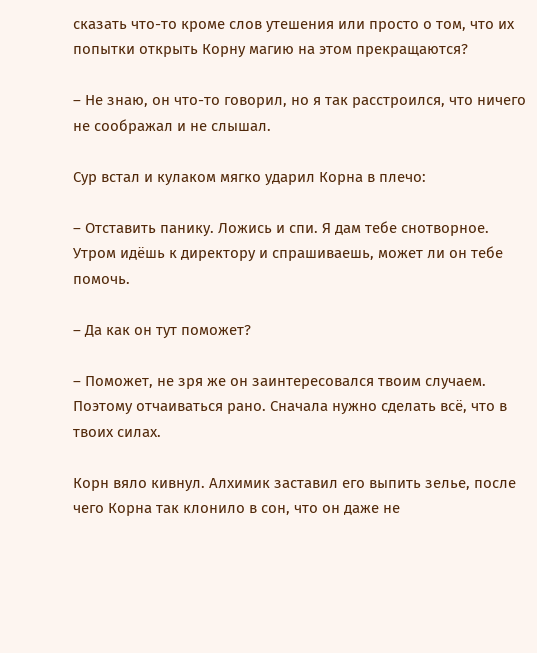сказать что-то кроме слов утешения или просто о том, что их попытки открыть Корну магию на этом прекращаются?

– Не знаю, он что-то говорил, но я так расстроился, что ничего не соображал и не слышал.

Сур встал и кулаком мягко ударил Корна в плечо:

– Отставить панику. Ложись и спи. Я дам тебе снотворное. Утром идёшь к директору и спрашиваешь, может ли он тебе помочь.

– Да как он тут поможет?

– Поможет, не зря же он заинтересовался твоим случаем. Поэтому отчаиваться рано. Сначала нужно сделать всё, что в твоих силах.

Корн вяло кивнул. Алхимик заставил его выпить зелье, после чего Корна так клонило в сон, что он даже не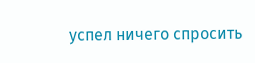успел ничего спросить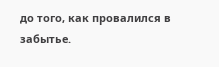до того, как провалился в забытье.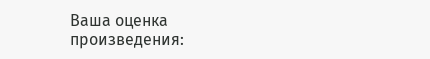Ваша оценка произведения: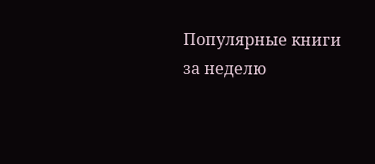Популярные книги за неделю